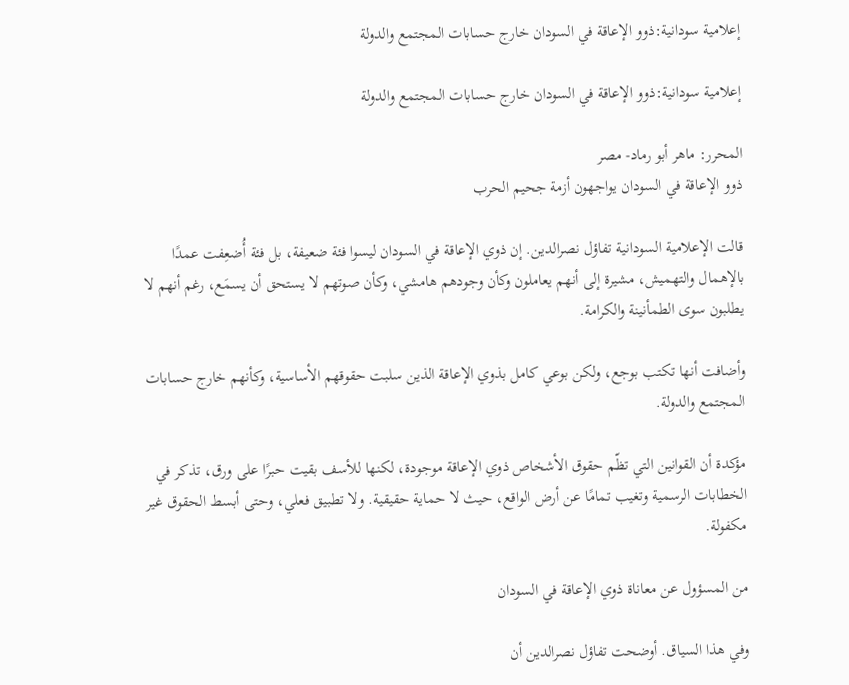إعلامية سودانية:ذوو الإعاقة في السودان خارج حسابات المجتمع والدولة

إعلامية سودانية:ذوو الإعاقة في السودان خارج حسابات المجتمع والدولة

المحرر: ماهر أبو رماد- مصر
ذوو الإعاقة في السودان يواجهون أزمة جحيم الحرب

قالت الإعلامية السودانية تفاؤل نصرالدين. إن ذوي الإعاقة في السودان ليسوا فئة ضعيفة، بل فئة أُضعِفت عمدًا بالإهمال والتهميش، مشيرة إلى أنهم يعاملون وكأن وجودهم هامشي، وكأن صوتهم لا يستحق أن يسمَع، رغم أنهم لا يطلبون سوى الطمأنينة والكرامة.

وأضافت أنها تكتب بوجع، ولكن بوعي كامل بذوي الإعاقة الذين سلبت حقوقهم الأساسية، وكأنهم خارج حسابات المجتمع والدولة.

مؤكدة أن القوانين التي تظّم حقوق الأشخاص ذوي الإعاقة موجودة، لكنها للأسف بقيت حبرًا على ورق، تذكر في الخطابات الرسمية وتغيب تمامًا عن أرض الواقع، حيث لا حماية حقيقية. ولا تطبيق فعلي، وحتى أبسط الحقوق غير مكفولة.

من المسؤول عن معاناة ذوي الإعاقة في السودان

وفي هذا السياق. أوضحت تفاؤل نصرالدين أن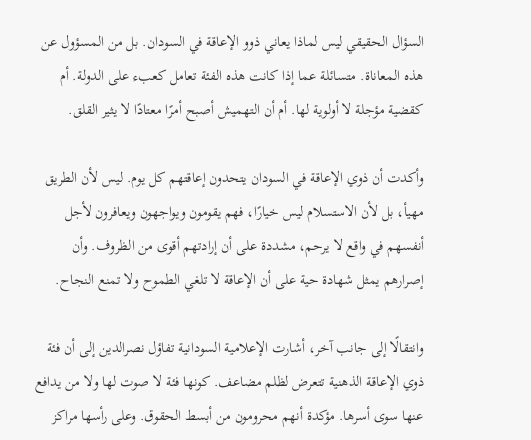السؤال الحقيقي ليس لماذا يعاني ذوو الإعاقة في السودان. بل من المسؤول عن هذه المعاناة. متسائلة عما إذا كانت هذه الفئة تعامل كعبء على الدولة. أم كقضية مؤجلة لا أولوية لها. أم أن التهميش أصبح أمرًا معتادًا لا يثير القلق.

وأكدت أن ذوي الإعاقة في السودان يتحدون إعاقتهم كل يوم. ليس لأن الطريق مهيأ، بل لأن الاستسلام ليس خيارًا، فهم يقومون ويواجهون ويعافرون لأجل أنفسهم في واقع لا يرحم، مشددة على أن إرادتهم أقوى من الظروف. وأن إصرارهم يمثل شهادة حية على أن الإعاقة لا تلغي الطموح ولا تمنع النجاح.

وانتقالًا إلى جانب آخر، أشارت الإعلامية السودانية تفاؤل نصرالدين إلى أن فئة ذوي الإعاقة الذهنية تتعرض لظلم مضاعف. كونها فئة لا صوت لها ولا من يدافع عنها سوى أسرها. مؤكدة أنهم محرومون من أبسط الحقوق. وعلى رأسها مراكز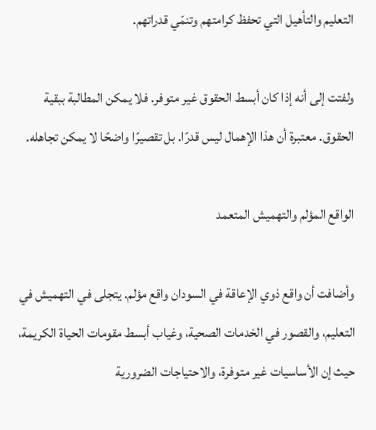التعليم والتأهيل التي تحفظ كرامتهم وتنمّي قدراتهم.

ولفتت إلى أنه إذا كان أبسط الحقوق غير متوفر. فلا يمكن المطالبة ببقية الحقوق. معتبرة أن هذا الإهمال ليس قدرًا. بل تقصيرًا واضحًا لا يمكن تجاهله.

الواقع المؤلم والتهميش المتعمد

وأضافت أن واقع ذوي الإعاقة في السودان واقع مؤلم. يتجلى في التهميش في التعليم، والقصور في الخدمات الصحية، وغياب أبسط مقومات الحياة الكريمة، حيث إن الأساسيات غير متوفرة، والاحتياجات الضرورية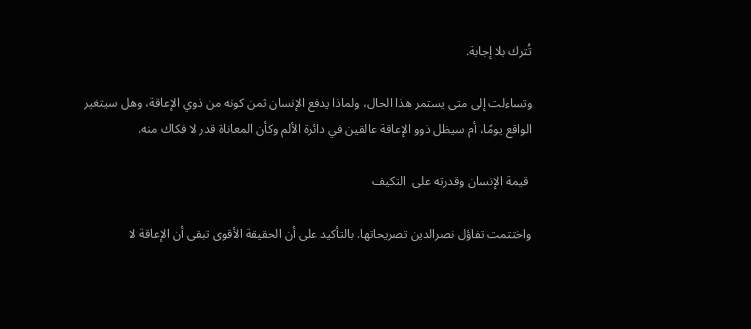تُترك بلا إجابة.

وتساءلت إلى متى يستمر هذا الحال، ولماذا يدفع الإنسان ثمن كونه من ذوي الإعاقة، وهل سيتغير الواقع يومًا، أم سيظل ذوو الإعاقة عالقين في دائرة الألم وكأن المعاناة قدر لا فكاك منه.

 قيمة الإنسان وقدرته على  التكيف

واختتمت تفاؤل نصرالدين تصريحاتها. بالتأكيد على أن الحقيقة الأقوى تبقى أن الإعاقة لا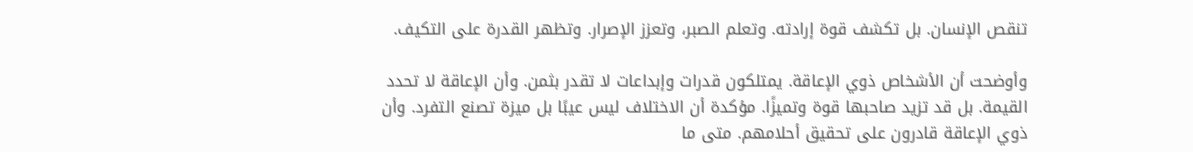تنقص الإنسان. بل تكشف قوة إرادته. وتعلم الصبر، وتعزز الإصرار. وتظهر القدرة على التكيف.

وأوضحت أن الأشخاص ذوي الإعاقة. يمتلكون قدرات وإبداعات لا تقدر بثمن. وأن الإعاقة لا تحدد القيمة. بل قد تزيد صاحبها قوة وتميزًا. مؤكدة أن الاختلاف ليس عيبًا بل ميزة تصنع التفرد. وأن ذوي الإعاقة قادرون على تحقيق أحلامهم. متى ما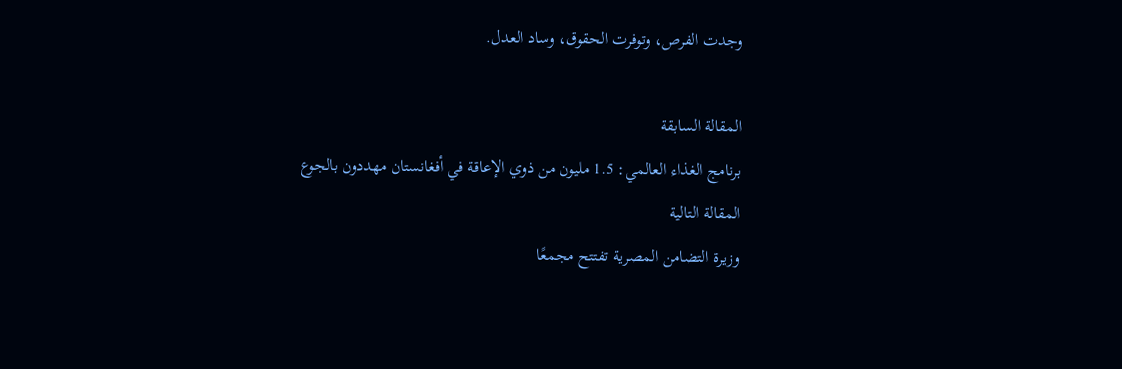وجدت الفرص، وتوفرت الحقوق، وساد العدل.

المقالة السابقة
برنامج الغذاء العالمي: 1.5 مليون من ذوي الإعاقة في أفغانستان مهددون بالجوع
المقالة التالية
وزيرة التضامن المصرية تفتتح مجمعًا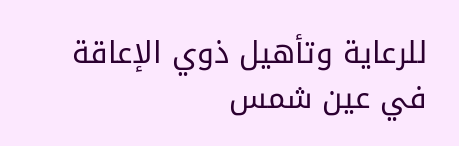للرعاية وتأهيل ذوي الإعاقة في عين شمس